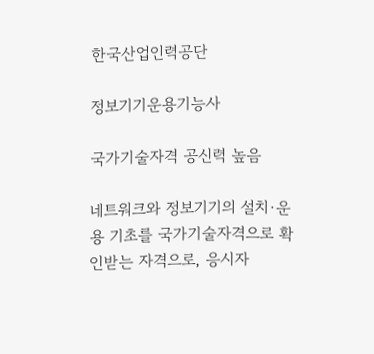한국산업인력공단

정보기기운용기능사

국가기술자격 공신력 높음

네트워크와 정보기기의 설치·운용 기초를 국가기술자격으로 확인받는 자격으로, 응시자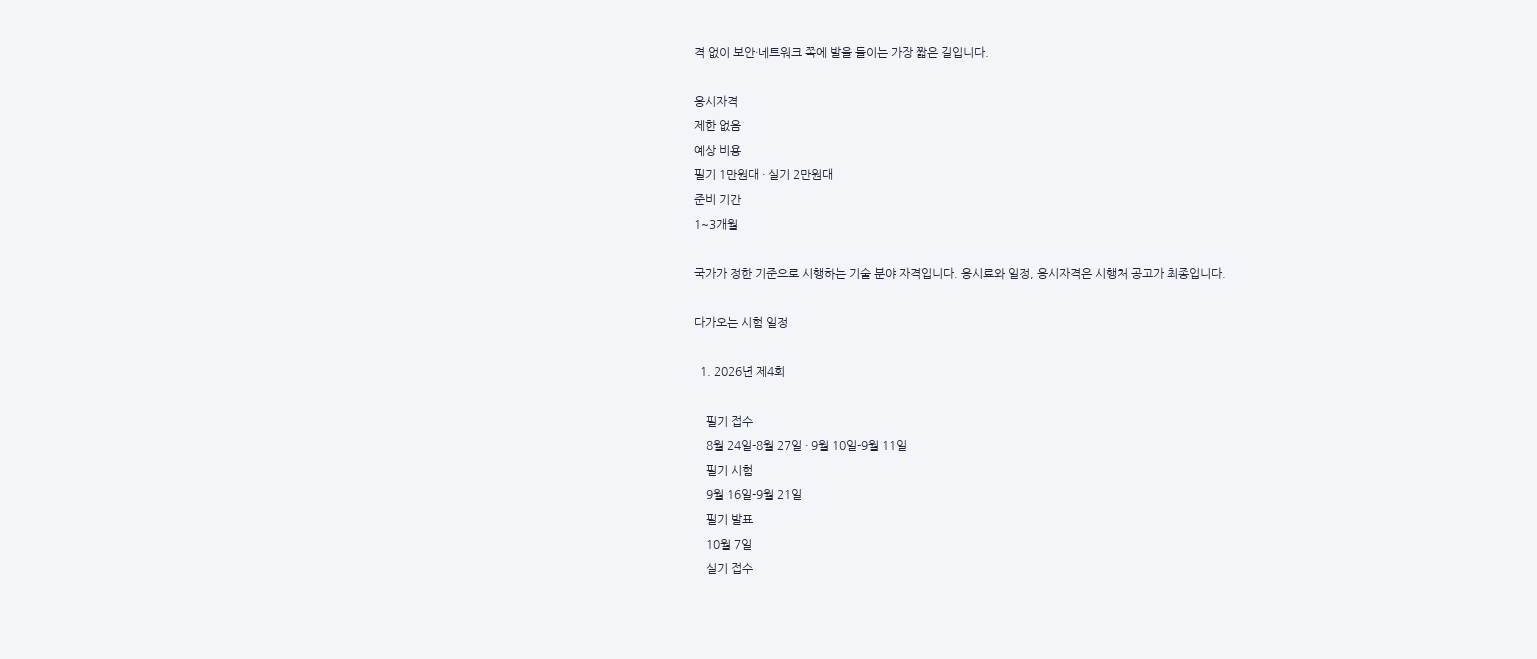격 없이 보안·네트워크 쪽에 발을 들이는 가장 짧은 길입니다.

응시자격
제한 없음
예상 비용
필기 1만원대 · 실기 2만원대
준비 기간
1~3개월

국가가 정한 기준으로 시행하는 기술 분야 자격입니다. 응시료와 일정, 응시자격은 시행처 공고가 최종입니다.

다가오는 시험 일정

  1. 2026년 제4회

    필기 접수
    8월 24일-8월 27일 · 9월 10일-9월 11일
    필기 시험
    9월 16일-9월 21일
    필기 발표
    10월 7일
    실기 접수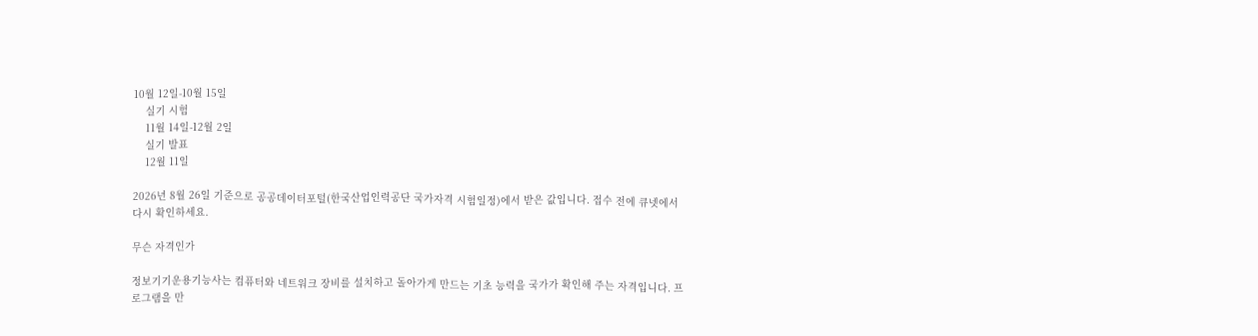10월 12일-10월 15일
    실기 시험
    11월 14일-12월 2일
    실기 발표
    12월 11일

2026년 8월 26일 기준으로 공공데이터포털(한국산업인력공단 국가자격 시험일정)에서 받은 값입니다. 접수 전에 큐넷에서 다시 확인하세요.

무슨 자격인가

정보기기운용기능사는 컴퓨터와 네트워크 장비를 설치하고 돌아가게 만드는 기초 능력을 국가가 확인해 주는 자격입니다. 프로그램을 만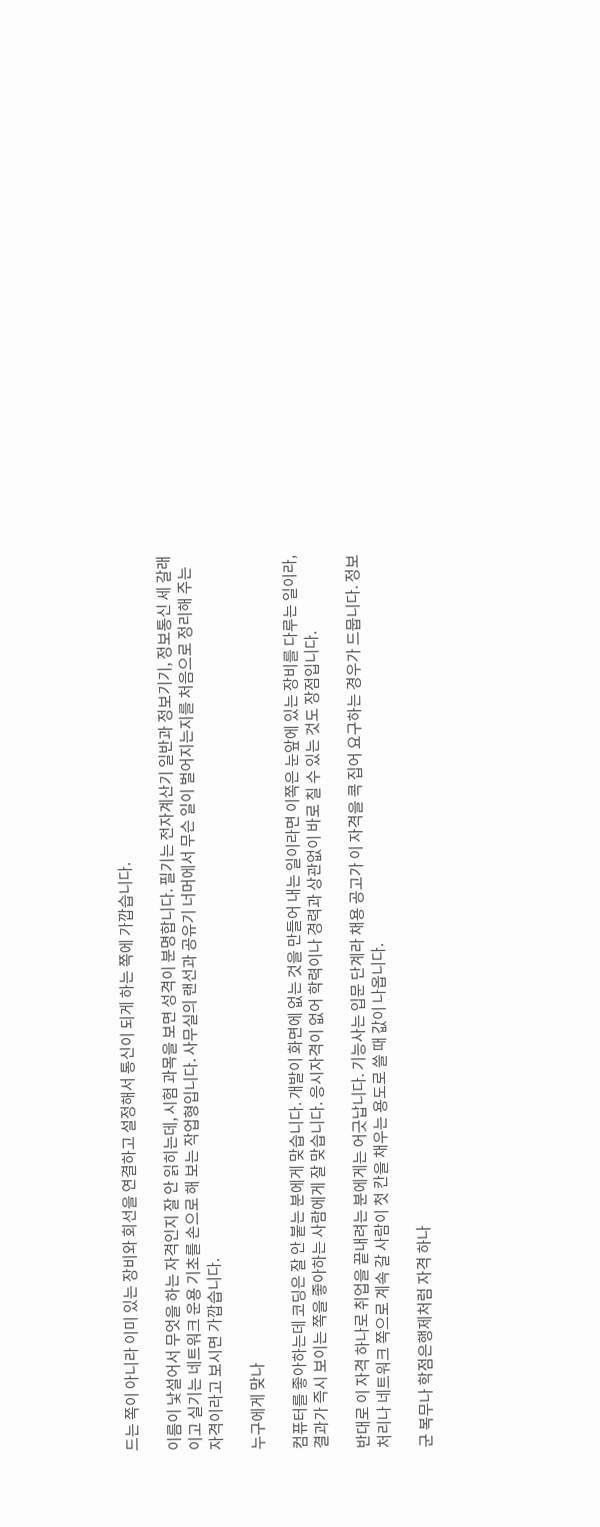드는 쪽이 아니라 이미 있는 장비와 회선을 연결하고 설정해서 통신이 되게 하는 쪽에 가깝습니다.

이름이 낯설어서 무엇을 하는 자격인지 잘 안 읽히는데, 시험 과목을 보면 성격이 분명합니다. 필기는 전자계산기 일반과 정보기기, 정보통신 세 갈래이고 실기는 네트워크 운용 기초를 손으로 해 보는 작업형입니다. 사무실의 랜선과 공유기 너머에서 무슨 일이 벌어지는지를 처음으로 정리해 주는 자격이라고 보시면 가깝습니다.

누구에게 맞나

컴퓨터를 좋아하는데 코딩은 잘 안 붙는 분에게 맞습니다. 개발이 화면에 없는 것을 만들어 내는 일이라면 이쪽은 눈앞에 있는 장비를 다루는 일이라, 결과가 즉시 보이는 쪽을 좋아하는 사람에게 잘 맞습니다. 응시자격이 없어 학력이나 경력과 상관없이 바로 칠 수 있는 것도 장점입니다.

반대로 이 자격 하나로 취업을 끝내려는 분에게는 어긋납니다. 기능사는 입문 단계라 채용 공고가 이 자격을 콕 집어 요구하는 경우가 드뭅니다. 정보처리나 네트워크 쪽으로 계속 갈 사람이 첫 칸을 채우는 용도로 쓸 때 값이 나옵니다.

군 복무나 학점은행제처럼 자격 하나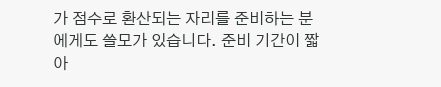가 점수로 환산되는 자리를 준비하는 분에게도 쓸모가 있습니다. 준비 기간이 짧아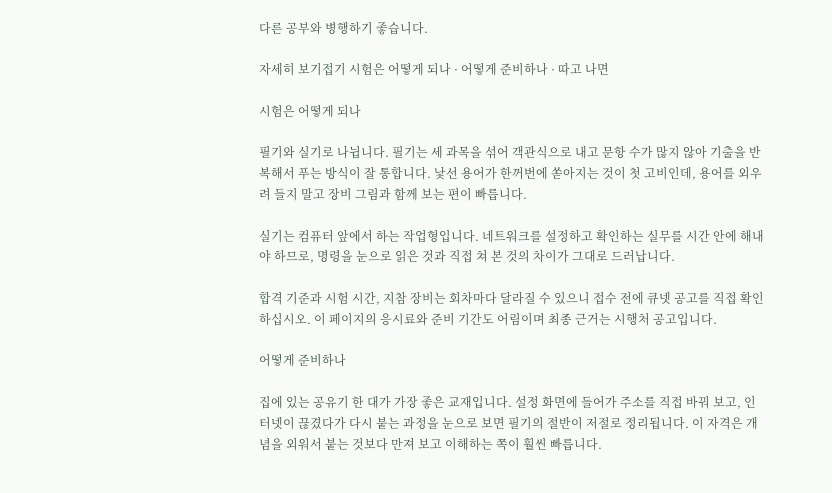다른 공부와 병행하기 좋습니다.

자세히 보기접기 시험은 어떻게 되나 · 어떻게 준비하나 · 따고 나면

시험은 어떻게 되나

필기와 실기로 나뉩니다. 필기는 세 과목을 섞어 객관식으로 내고 문항 수가 많지 않아 기출을 반복해서 푸는 방식이 잘 통합니다. 낯선 용어가 한꺼번에 쏟아지는 것이 첫 고비인데, 용어를 외우려 들지 말고 장비 그림과 함께 보는 편이 빠릅니다.

실기는 컴퓨터 앞에서 하는 작업형입니다. 네트워크를 설정하고 확인하는 실무를 시간 안에 해내야 하므로, 명령을 눈으로 읽은 것과 직접 쳐 본 것의 차이가 그대로 드러납니다.

합격 기준과 시험 시간, 지참 장비는 회차마다 달라질 수 있으니 접수 전에 큐넷 공고를 직접 확인하십시오. 이 페이지의 응시료와 준비 기간도 어림이며 최종 근거는 시행처 공고입니다.

어떻게 준비하나

집에 있는 공유기 한 대가 가장 좋은 교재입니다. 설정 화면에 들어가 주소를 직접 바꿔 보고, 인터넷이 끊겼다가 다시 붙는 과정을 눈으로 보면 필기의 절반이 저절로 정리됩니다. 이 자격은 개념을 외워서 붙는 것보다 만져 보고 이해하는 쪽이 훨씬 빠릅니다.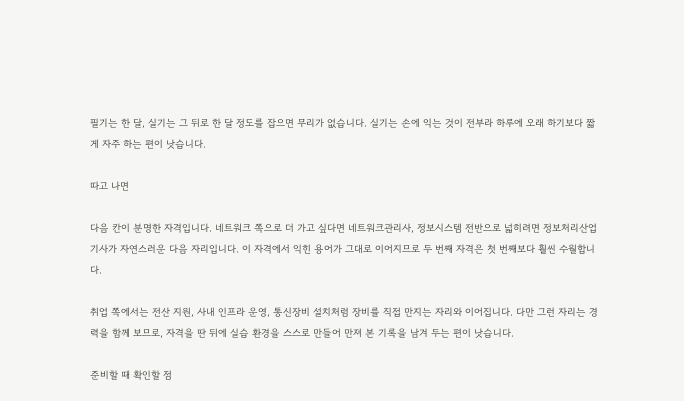필기는 한 달, 실기는 그 뒤로 한 달 정도를 잡으면 무리가 없습니다. 실기는 손에 익는 것이 전부라 하루에 오래 하기보다 짧게 자주 하는 편이 낫습니다.

따고 나면

다음 칸이 분명한 자격입니다. 네트워크 쪽으로 더 가고 싶다면 네트워크관리사, 정보시스템 전반으로 넓히려면 정보처리산업기사가 자연스러운 다음 자리입니다. 이 자격에서 익힌 용어가 그대로 이어지므로 두 번째 자격은 첫 번째보다 훨씬 수월합니다.

취업 쪽에서는 전산 지원, 사내 인프라 운영, 통신장비 설치처럼 장비를 직접 만지는 자리와 이어집니다. 다만 그런 자리는 경력을 함께 보므로, 자격을 딴 뒤에 실습 환경을 스스로 만들어 만져 본 기록을 남겨 두는 편이 낫습니다.

준비할 때 확인할 점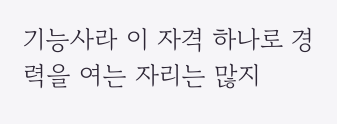기능사라 이 자격 하나로 경력을 여는 자리는 많지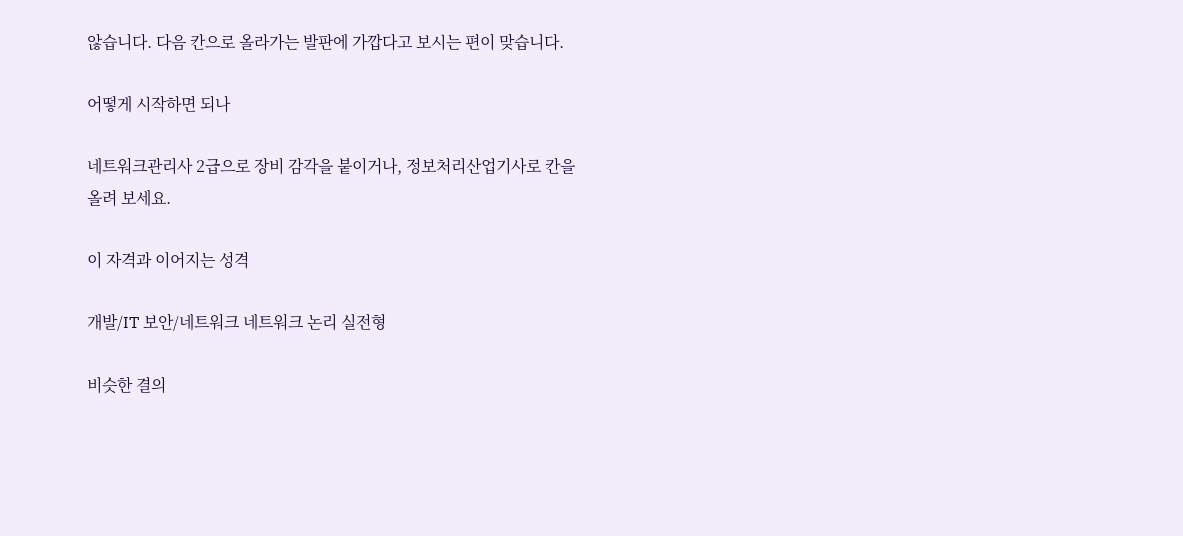않습니다. 다음 칸으로 올라가는 발판에 가깝다고 보시는 편이 맞습니다.

어떻게 시작하면 되나

네트워크관리사 2급으로 장비 감각을 붙이거나, 정보처리산업기사로 칸을 올려 보세요.

이 자격과 이어지는 성격

개발/IT 보안/네트워크 네트워크 논리 실전형

비슷한 결의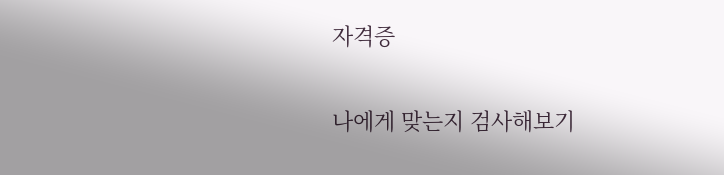자격증

나에게 맞는지 검사해보기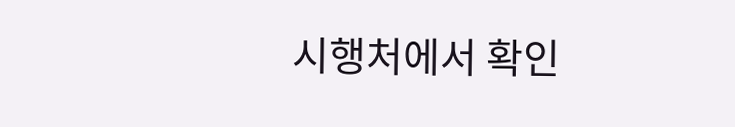시행처에서 확인